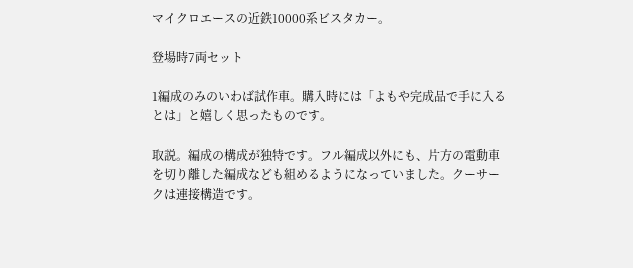マイクロエースの近鉄10000系ビスタカー。

登場時7両セット

1編成のみのいわば試作車。購入時には「よもや完成品で手に入るとは」と嬉しく思ったものです。

取説。編成の構成が独特です。フル編成以外にも、片方の電動車を切り離した編成なども組めるようになっていました。クーサークは連接構造です。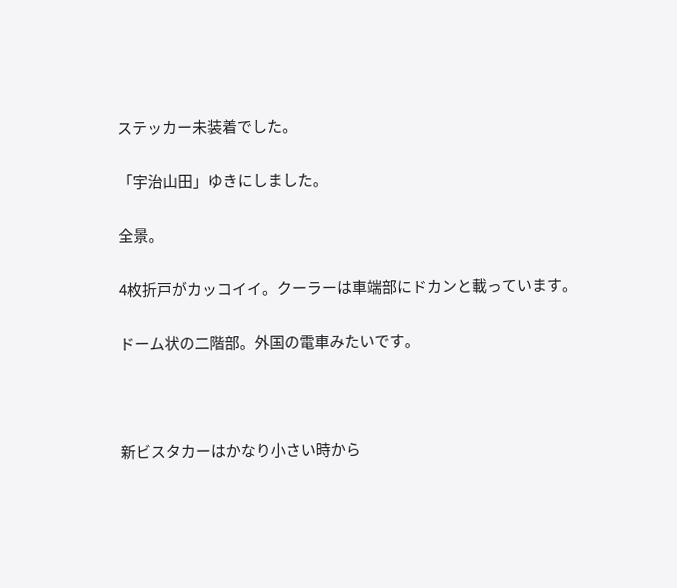ステッカー未装着でした。

「宇治山田」ゆきにしました。

全景。

4枚折戸がカッコイイ。クーラーは車端部にドカンと載っています。

ドーム状の二階部。外国の電車みたいです。



新ビスタカーはかなり小さい時から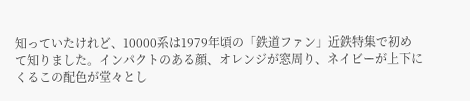知っていたけれど、10000系は1979年頃の「鉄道ファン」近鉄特集で初めて知りました。インパクトのある顔、オレンジが窓周り、ネイビーが上下にくるこの配色が堂々とし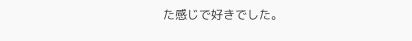た感じで好きでした。